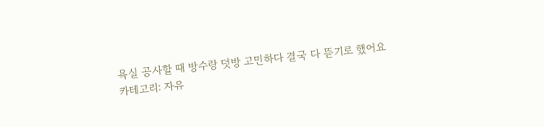욕실 공사할 때 방수랑 덧방 고민하다 결국 다 뜯기로 했어요
카테고리: 자유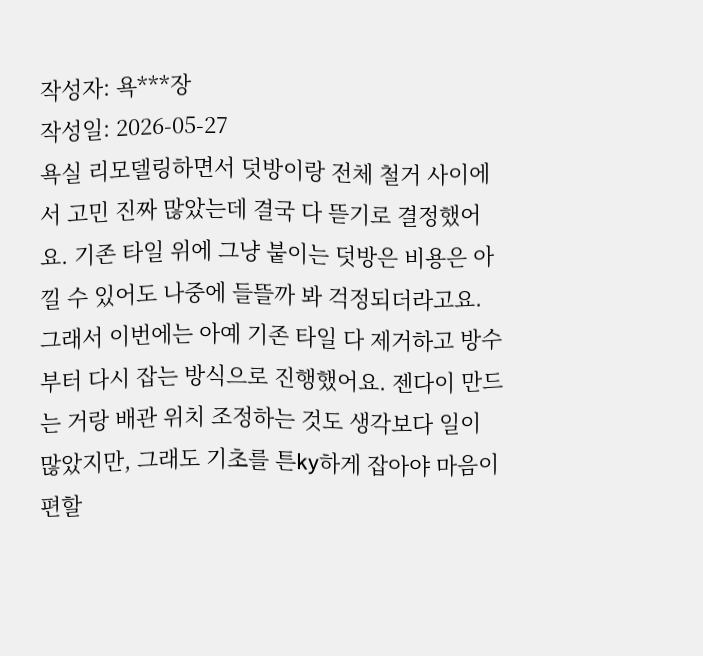작성자: 욕***장
작성일: 2026-05-27
욕실 리모델링하면서 덧방이랑 전체 철거 사이에서 고민 진짜 많았는데 결국 다 뜯기로 결정했어요. 기존 타일 위에 그냥 붙이는 덧방은 비용은 아낄 수 있어도 나중에 들뜰까 봐 걱정되더라고요.
그래서 이번에는 아예 기존 타일 다 제거하고 방수부터 다시 잡는 방식으로 진행했어요. 젠다이 만드는 거랑 배관 위치 조정하는 것도 생각보다 일이 많았지만, 그래도 기초를 튼ky하게 잡아야 마음이 편할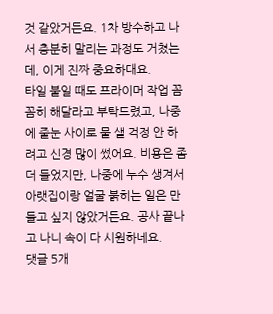것 같았거든요. 1차 방수하고 나서 충분히 말리는 과정도 거쳤는데, 이게 진짜 중요하대요.
타일 붙일 때도 프라이머 작업 꼼꼼히 해달라고 부탁드렸고, 나중에 줄눈 사이로 물 샐 걱정 안 하려고 신경 많이 썼어요. 비용은 좀 더 들었지만, 나중에 누수 생겨서 아랫집이랑 얼굴 붉히는 일은 만들고 싶지 않았거든요. 공사 끝나고 나니 속이 다 시원하네요.
댓글 5개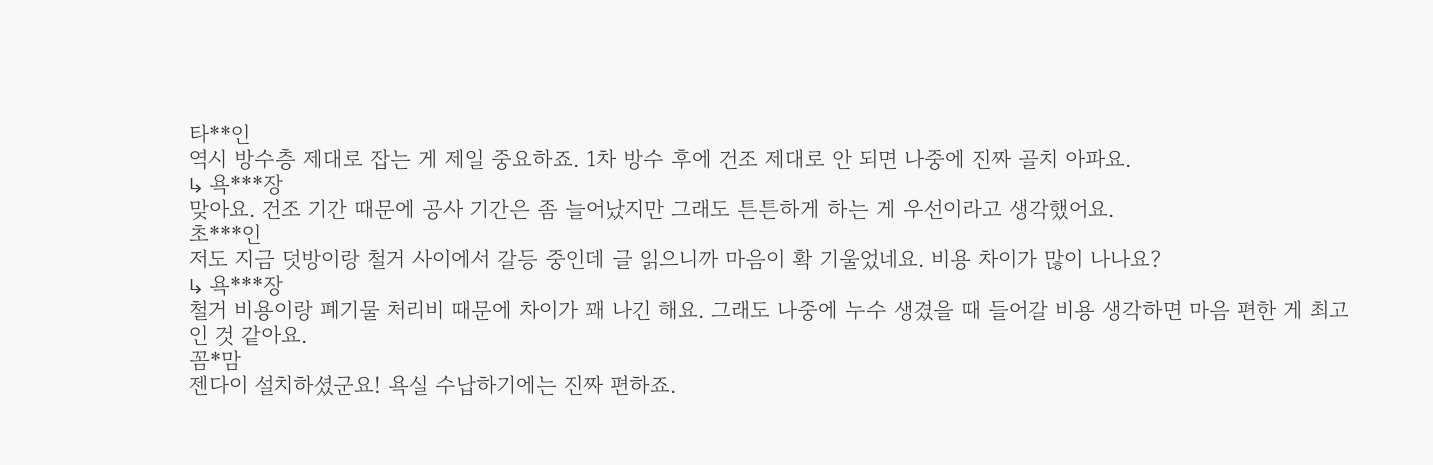타**인
역시 방수층 제대로 잡는 게 제일 중요하죠. 1차 방수 후에 건조 제대로 안 되면 나중에 진짜 골치 아파요.
↳ 욕***장
맞아요. 건조 기간 때문에 공사 기간은 좀 늘어났지만 그래도 튼튼하게 하는 게 우선이라고 생각했어요.
초***인
저도 지금 덧방이랑 철거 사이에서 갈등 중인데 글 읽으니까 마음이 확 기울었네요. 비용 차이가 많이 나나요?
↳ 욕***장
철거 비용이랑 폐기물 처리비 때문에 차이가 꽤 나긴 해요. 그래도 나중에 누수 생겼을 때 들어갈 비용 생각하면 마음 편한 게 최고인 것 같아요.
꼼*맘
젠다이 설치하셨군요! 욕실 수납하기에는 진짜 편하죠.